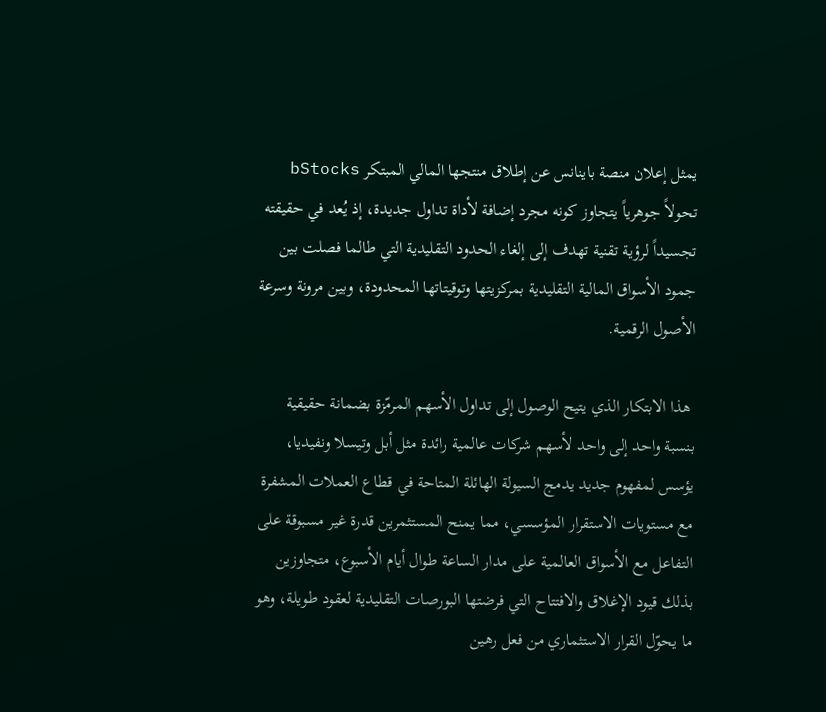يمثل إعلان منصة باينانس عن إطلاق منتجها المالي المبتكر bStocks تحولاً جوهرياً يتجاوز كونه مجرد إضافة لأداة تداول جديدة، إذ يُعد في حقيقته تجسيداً لرؤية تقنية تهدف إلى إلغاء الحدود التقليدية التي طالما فصلت بين جمود الأسواق المالية التقليدية بمركزيتها وتوقيتاتها المحدودة، وبين مرونة وسرعة الأصول الرقمية.

 هذا الابتكار الذي يتيح الوصول إلى تداول الأسهم المرمّزة بضمانة حقيقية بنسبة واحد إلى واحد لأسهم شركات عالمية رائدة مثل أبل وتيسلا ونفيديا، يؤسس لمفهوم جديد يدمج السيولة الهائلة المتاحة في قطاع العملات المشفرة مع مستويات الاستقرار المؤسسي، مما يمنح المستثمرين قدرة غير مسبوقة على التفاعل مع الأسواق العالمية على مدار الساعة طوال أيام الأسبوع، متجاوزين بذلك قيود الإغلاق والافتتاح التي فرضتها البورصات التقليدية لعقود طويلة، وهو ما يحوّل القرار الاستثماري من فعل رهين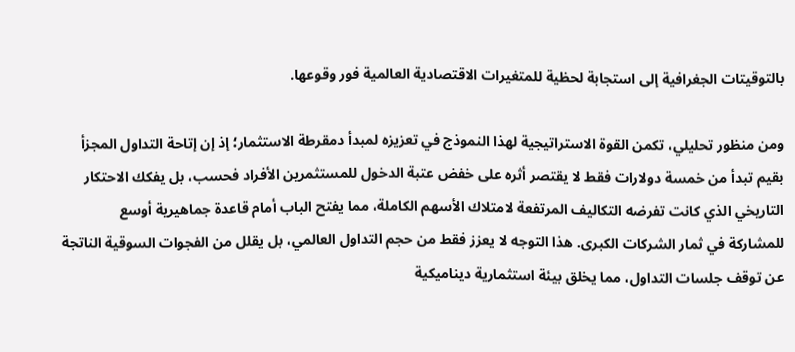بالتوقيتات الجغرافية إلى استجابة لحظية للمتغيرات الاقتصادية العالمية فور وقوعها.

ومن منظور تحليلي، تكمن القوة الاستراتيجية لهذا النموذج في تعزيزه لمبدأ دمقرطة الاستثمار؛ إذ إن إتاحة التداول المجزأ بقيم تبدأ من خمسة دولارات فقط لا يقتصر أثره على خفض عتبة الدخول للمستثمرين الأفراد فحسب، بل يفكك الاحتكار التاريخي الذي كانت تفرضه التكاليف المرتفعة لامتلاك الأسهم الكاملة، مما يفتح الباب أمام قاعدة جماهيرية أوسع للمشاركة في ثمار الشركات الكبرى. هذا التوجه لا يعزز فقط من حجم التداول العالمي، بل يقلل من الفجوات السوقية الناتجة عن توقف جلسات التداول، مما يخلق بيئة استثمارية ديناميكية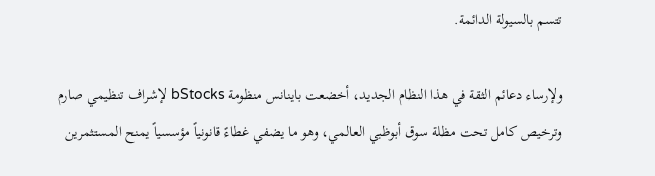تتسم بالسيولة الدائمة.

ولإرساء دعائم الثقة في هذا النظام الجديد، أخضعت باينانس منظومة bStocks لإشراف تنظيمي صارم وترخيص كامل تحت مظلة سوق أبوظبي العالمي، وهو ما يضفي غطاءً قانونياً مؤسسياً يمنح المستثمرين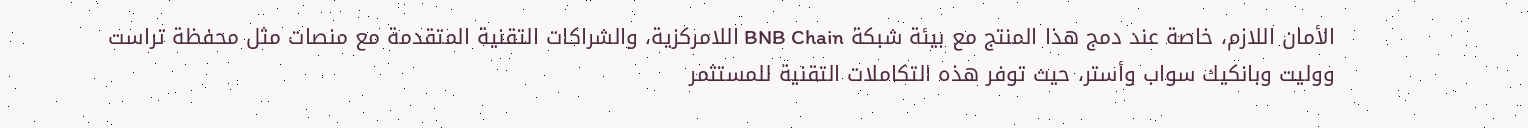الأمان اللازم، خاصة عند دمج هذا المنتج مع بيئة شبكة BNB Chain اللامركزية، والشراكات التقنية المتقدمة مع منصات مثل محفظة تراست ووليت وبانكيك سواب وأستر، حيث توفر هذه التكاملات التقنية للمستثمر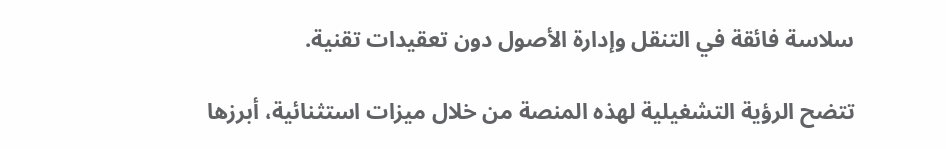سلاسة فائقة في التنقل وإدارة الأصول دون تعقيدات تقنية.

تتضح الرؤية التشغيلية لهذه المنصة من خلال ميزات استثنائية، أبرزها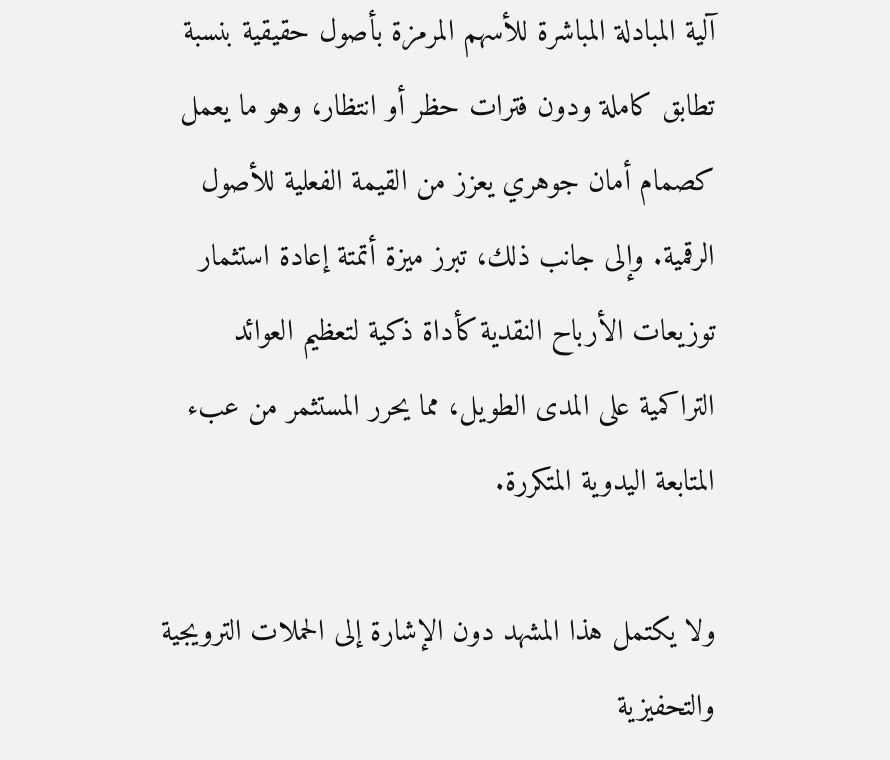آلية المبادلة المباشرة للأسهم المرمزة بأصول حقيقية بنسبة تطابق كاملة ودون فترات حظر أو انتظار، وهو ما يعمل كصمام أمان جوهري يعزز من القيمة الفعلية للأصول الرقمية. وإلى جانب ذلك، تبرز ميزة أتمتة إعادة استثمار توزيعات الأرباح النقدية كأداة ذكية لتعظيم العوائد التراكمية على المدى الطويل، مما يحرر المستثمر من عبء المتابعة اليدوية المتكررة.

ولا يكتمل هذا المشهد دون الإشارة إلى الحملات الترويجية والتحفيزية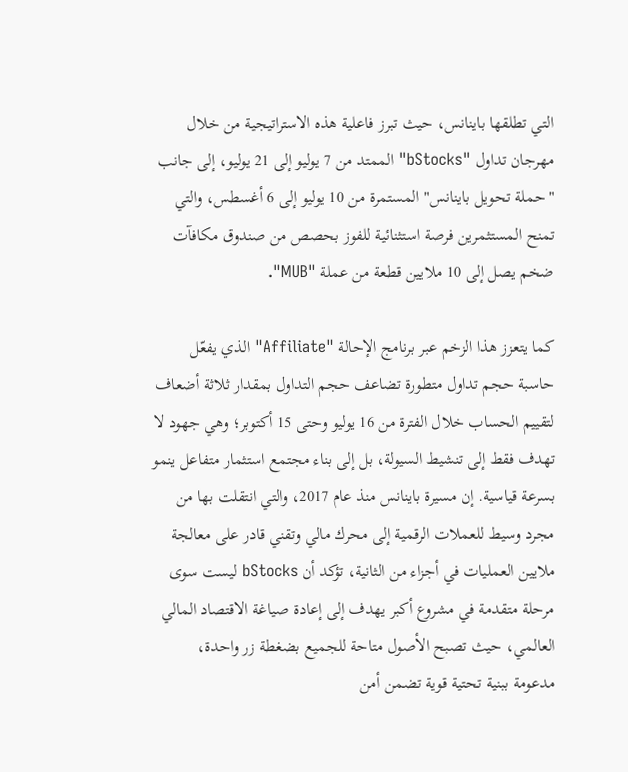التي تطلقها باينانس، حيث تبرز فاعلية هذه الاستراتيجية من خلال مهرجان تداول "bStocks" الممتد من 7 يوليو إلى 21 يوليو، إلى جانب "حملة تحويل باينانس" المستمرة من 10 يوليو إلى 6 أغسطس، والتي تمنح المستثمرين فرصة استثنائية للفوز بحصص من صندوق مكافآت ضخم يصل إلى 10 ملايين قطعة من عملة "MUB".

كما يتعزز هذا الزخم عبر برنامج الإحالة "Affiliate" الذي يفعّل حاسبة حجم تداول متطورة تضاعف حجم التداول بمقدار ثلاثة أضعاف لتقييم الحساب خلال الفترة من 16 يوليو وحتى 15 أكتوبر؛ وهي جهود لا تهدف فقط إلى تنشيط السيولة، بل إلى بناء مجتمع استثمار متفاعل ينمو بسرعة قياسية. إن مسيرة باينانس منذ عام 2017، والتي انتقلت بها من مجرد وسيط للعملات الرقمية إلى محرك مالي وتقني قادر على معالجة ملايين العمليات في أجزاء من الثانية، تؤكد أن bStocks ليست سوى مرحلة متقدمة في مشروع أكبر يهدف إلى إعادة صياغة الاقتصاد المالي العالمي، حيث تصبح الأصول متاحة للجميع بضغطة زر واحدة، مدعومة ببنية تحتية قوية تضمن أمن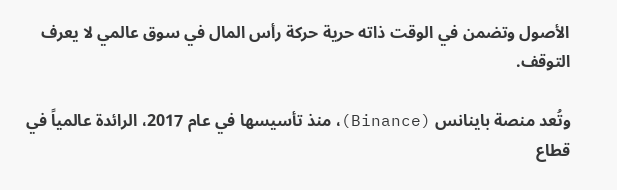الأصول وتضمن في الوقت ذاته حرية حركة رأس المال في سوق عالمي لا يعرف التوقف.

وتُعد منصة باينانس (Binance)، منذ تأسيسها في عام 2017، الرائدة عالمياً في قطاع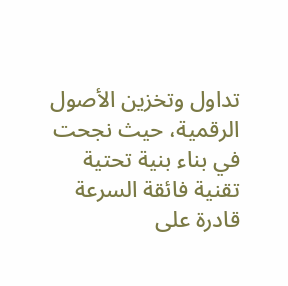تداول وتخزين الأصول الرقمية، حيث نجحت في بناء بنية تحتية تقنية فائقة السرعة قادرة على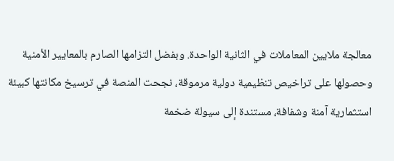معالجة ملايين المعاملات في الثانية الواحدة. وبفضل التزامها الصارم بالمعايير الأمنية وحصولها على تراخيص تنظيمية دولية مرموقة، نجحت المنصة في ترسيخ مكانتها كبيئة استثمارية آمنة وشفافة، مستندة إلى سيولة ضخمة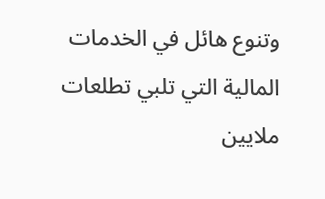وتنوع هائل في الخدمات المالية التي تلبي تطلعات ملايين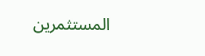المستثمرين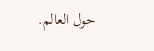حول العالم.